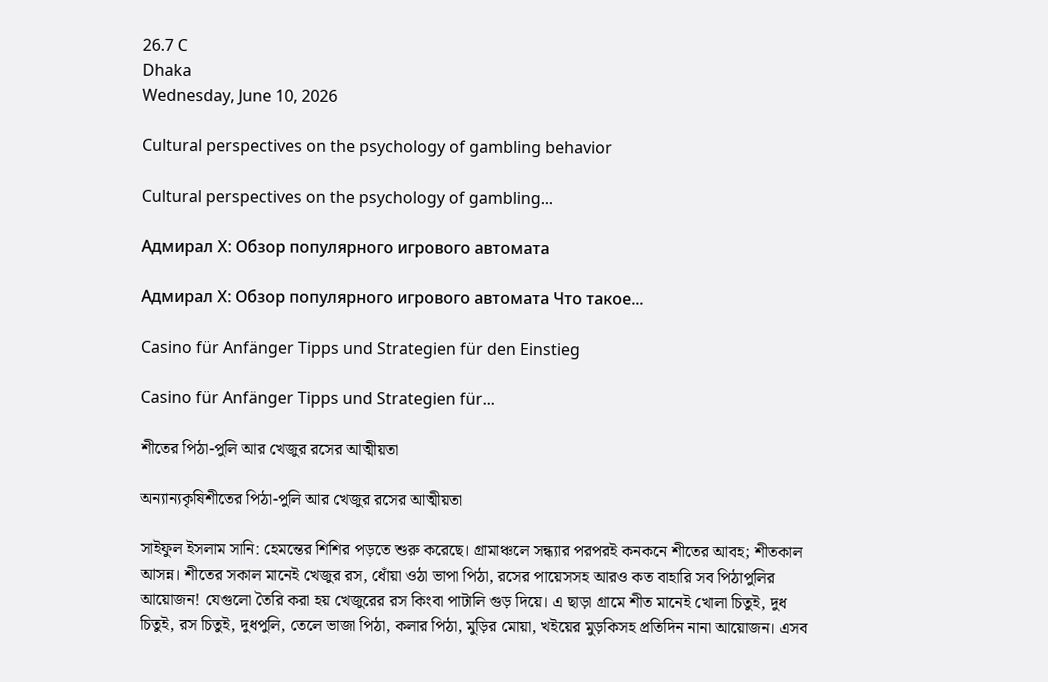26.7 C
Dhaka
Wednesday, June 10, 2026

Cultural perspectives on the psychology of gambling behavior

Cultural perspectives on the psychology of gambling...

Адмирал Х: Обзор популярного игрового автомата

Адмирал Х: Обзор популярного игрового автомата Что такое...

Casino für Anfänger Tipps und Strategien für den Einstieg

Casino für Anfänger Tipps und Strategien für...

শীতের পিঠা-পুলি আর খেজুর রসের আত্মীয়তা

অন্যান্যকৃষিশীতের পিঠা-পুলি আর খেজুর রসের আত্মীয়তা

সাইফুল ইসলাম সানি: হেমন্তের শিশির পড়তে শুরু করেছে। গ্রামাঞ্চলে সন্ধ্যার পরপরই কনকনে শীতের আবহ; শীতকাল আসন্ন। শীতের সকাল মানেই খেজুর রস, ধোঁয়া ওঠা ভাপা পিঠা, রসের পায়েসসহ আরও কত বাহারি সব পিঠাপুলির আয়োজন! যেগুলো তৈরি করা হয় খেজুরের রস কিংবা পাটালি গুড় দিয়ে। এ ছাড়া গ্রামে শীত মানেই খোলা চিতুই, দুধ চিতুই, রস চিতুই, দুধপুলি, তেলে ভাজা পিঠা, কলার পিঠা, মুড়ির মোয়া, খইয়ের মুড়কিসহ প্রতিদিন নানা আয়োজন। এসব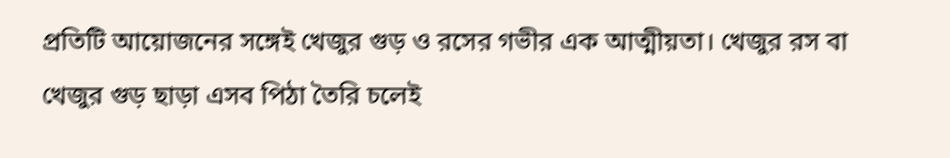প্রতিটি আয়োজনের সঙ্গেই খেজুর গুড় ও রসের গভীর এক আত্মীয়তা। খেজুর রস বা খেজুর গুড় ছাড়া এসব পিঠা তৈরি চলেই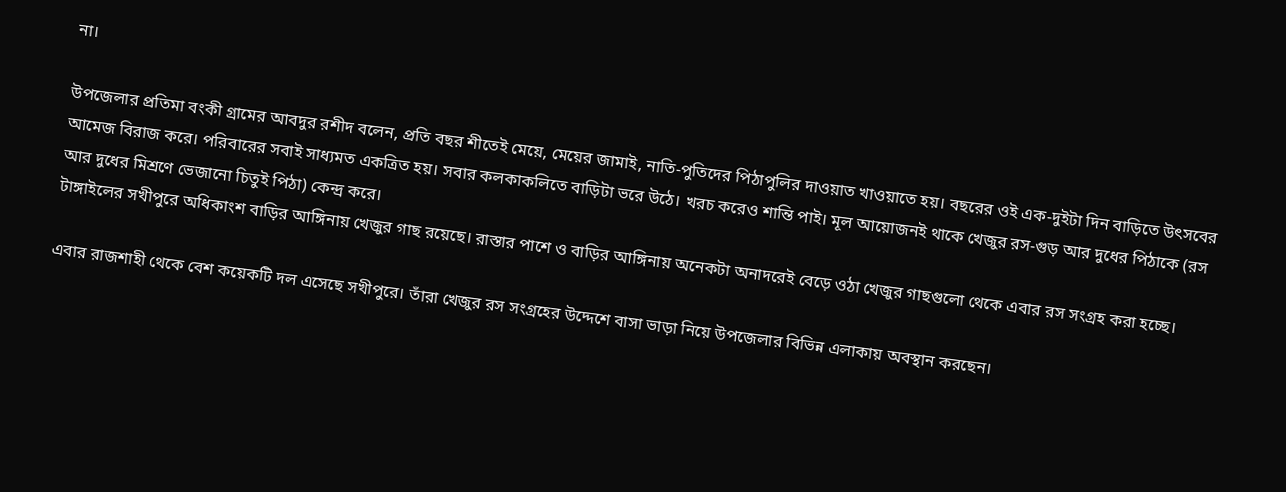না।

উপজেলার প্রতিমা বংকী গ্রামের আবদুর রশীদ বলেন, প্রতি বছর শীতেই মেয়ে, মেয়ের জামাই, নাতি-পুতিদের পিঠাপুলির দাওয়াত খাওয়াতে হয়। বছরের ওই এক-দুইটা দিন বাড়িতে উৎসবের আমেজ বিরাজ করে। পরিবারের সবাই সাধ্যমত একত্রিত হয়। সবার কলকাকলিতে বাড়িটা ভরে উঠে। খরচ করেও শান্তি পাই। মূল আয়োজনই থাকে খেজুর রস-গু‌ড় আর দুধের পিঠাকে (রস আর দুধের মিশ্রণে ভেজানো চিতুই পিঠা) কেন্দ্র করে।
টাঙ্গাইলের সখীপুরে অধিকাংশ বাড়ির আঙ্গিনায় খেজুর গাছ রয়েছে। রাস্তার পাশে ও বাড়ির আঙ্গিনায় অনেকটা অনাদরেই বেড়ে ওঠা খেজুর গাছগুলো থেকে এবার রস সংগ্রহ করা হচ্ছে।

এবার রাজশাহী থেকে বেশ কয়েকটি দল এসেছে সখীপুরে। তাঁরা খেজুর রস সংগ্রহের উদ্দেশে বাসা ভাড়া নিয়ে উপজেলার বিভিন্ন এলাকায় অবস্থান করছেন।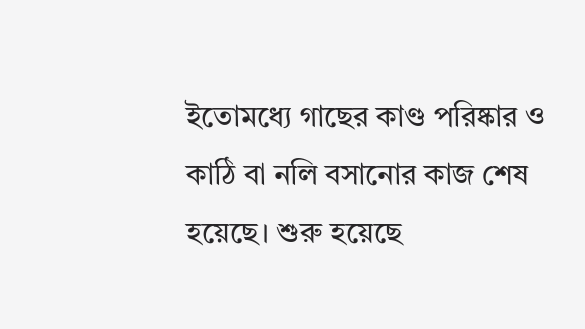ইতোমধ্যে গাছের কাণ্ড পরিষ্কার ও কাঠি বা নলি বসানোর কাজ শেষ হয়েছে। শুরু হয়েছে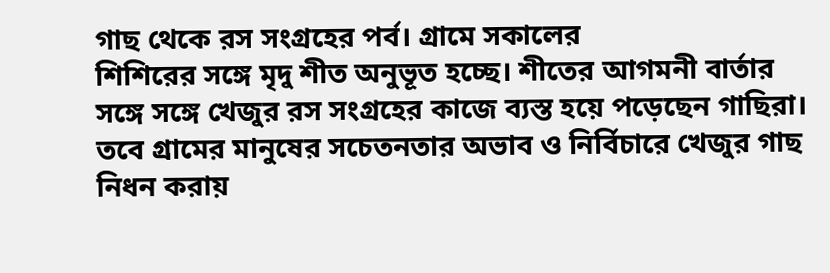গাছ থেকে রস সংগ্রহের পর্ব। গ্রামে সকালের
শিশিরের সঙ্গে মৃদু শীত অনুভূত হচ্ছে। শীতের আগমনী বার্তার সঙ্গে সঙ্গে খেজুর রস সংগ্রহের কাজে ব্যস্ত হয়ে পড়েছেন গাছিরা। তবে গ্রামের মানুষের সচেতনতার অভাব ও নির্বিচারে খেজুর গাছ নিধন করায়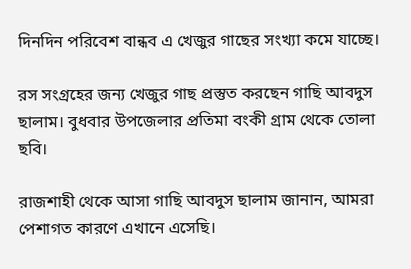দিনদিন পরিবেশ বান্ধব এ খেজুর গাছের সংখ্যা কমে যাচ্ছে।

রস সংগ্রহের জন্য খেজুর গাছ প্রস্তুত করছেন গাছি আবদুস ছালাম। বুধবার উপজেলার প্রতিমা বংকী গ্রাম থেকে তোলা ছবি।

রাজশাহী থেকে আসা গাছি আবদুস ছালাম জানান, আমরা পেশাগত কারণে এখানে এসেছি।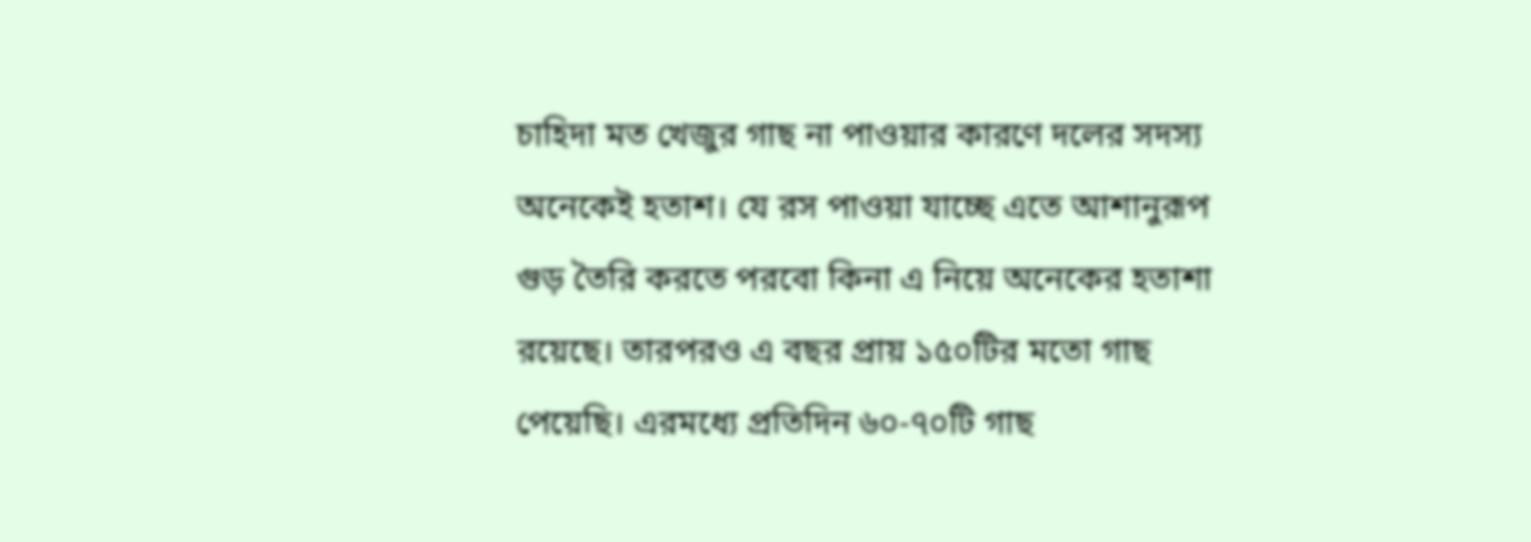চাহিদা মত খেজুর গাছ না পাওয়ার কারণে দলের সদস্য অনেকেই হতাশ। যে রস পাওয়া যাচ্ছে এতে আশানুরূপ গুড় তৈরি করতে পরবো কিনা এ নিয়ে অনেকের হতাশা রয়েছে। তারপরও এ বছর প্রায় ১৫০টির মতো গাছ পেয়েছি। এরমধ্যে প্রতিদিন ৬০-৭০টি গাছ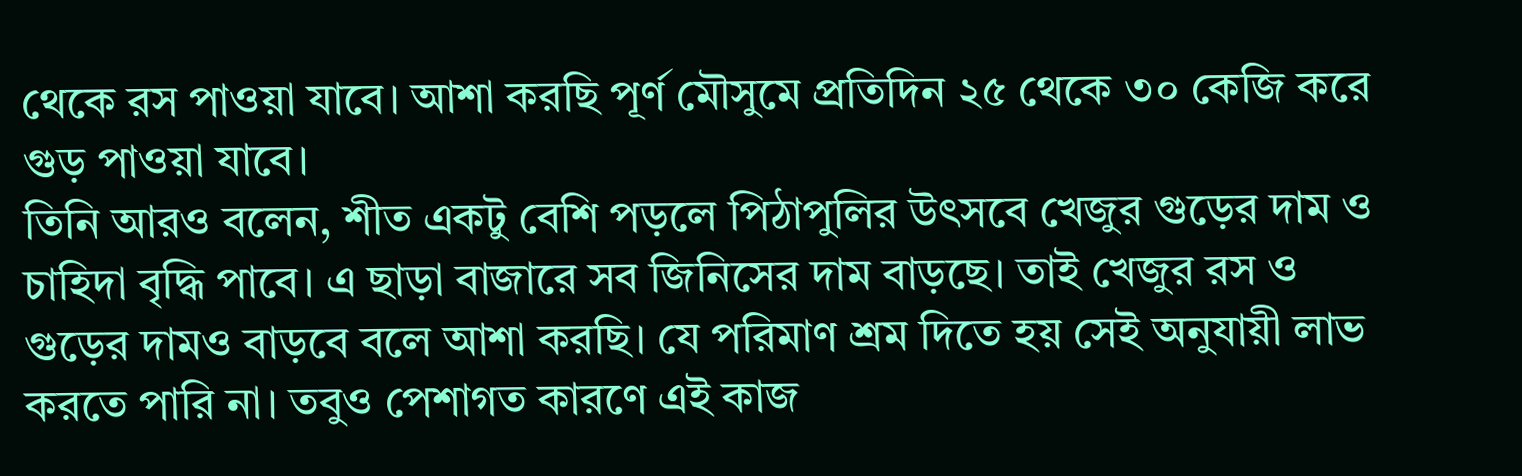থেকে রস পাওয়া যাবে। আশা করছি পূর্ণ মৌসুমে প্রতিদিন ২৫ থেকে ৩০ কেজি করে গুড় পাওয়া যাবে।
তিনি আরও বলেন, শীত একটু বেশি পড়লে পিঠাপুলির উৎসবে খেজুর গুড়ের দাম ও
চাহিদা বৃদ্ধি পাবে। এ ছাড়া বাজারে সব জিনিসের দাম বাড়ছে। তাই খেজুর রস ও গুড়ের দামও বাড়বে বলে আশা করছি। যে পরিমাণ শ্রম দিতে হয় সেই অনুযায়ী লাভ করতে পারি না। তবুও পেশাগত কারণে এই কাজ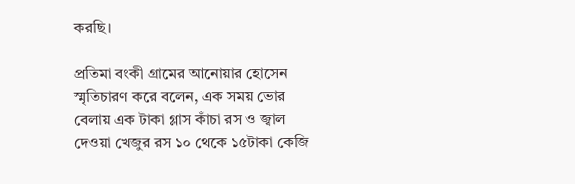করছি।

প্রতিমা বংকী গ্রামের আনোয়ার হোসেন স্মৃতিচারণ করে বলেন, এক সময় ভোর বেলায় এক টাকা গ্লাস কাঁচা রস ও জ্বাল দেওয়া খেজুর রস ১০ থেকে ১৫টাকা কেজি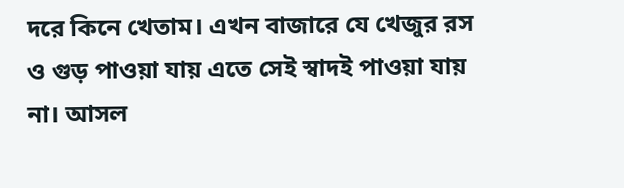দরে কিনে খেতাম। এখন বাজারে যে খেজুর রস ও গুড় পাওয়া যায় এতে সেই স্বাদই পাওয়া যায় না। আসল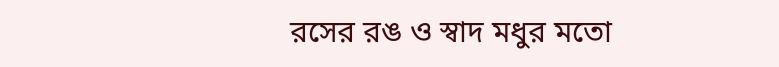রসের রঙ ও স্বাদ মধুর মতো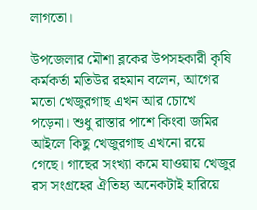লাগতো।

উপজেলার মৌশা ব্লকের উপসহকারী কৃষি কর্মকর্তা মতিউর রহমান বলেন, আগের মতো খেজুরগাছ এখন আর চোখে পড়েনা। শুধু রাস্তার পাশে কিংবা জমির আইলে কিছু খেজুরগাছ এখনো রয়ে গেছে। গাছের সংখ্যা কমে যাওয়ায় খেজুর রস সংগ্রহের ঐতিহ্য অনেকটাই হারিয়ে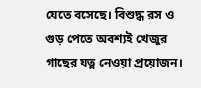যেতে বসেছে। বিশুদ্ধ রস ও গুড় পেতে অবশ্যই খেজুর গাছের যত্ন নেওয়া প্রয়োজন।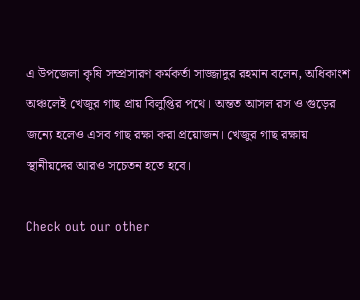এ উপজেলা কৃষি সম্প্রসারণ কর্মকর্তা সাজ্জাদুর রহমান বলেন, অধিকাংশ অঞ্চলেই খেজুর গাছ প্রায় বিলুপ্তির পথে। অন্তত আসল রস ও গুড়ের জন্যে হলেও এসব গাছ রক্ষা করা প্রয়োজন। খেজুর গাছ রক্ষায় স্থানীয়দের আরও সচেতন হতে হবে।

Check out our other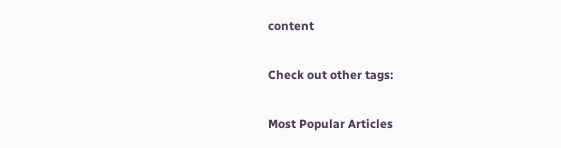content

Check out other tags:

Most Popular Articles